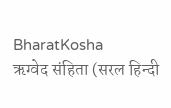BharatKosha
ऋग्वेद संहिता (सरल हिन्दी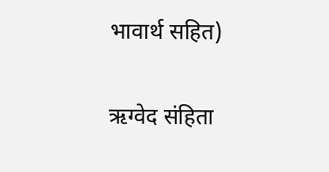भावार्थ सहित)

ऋग्वेद संहिता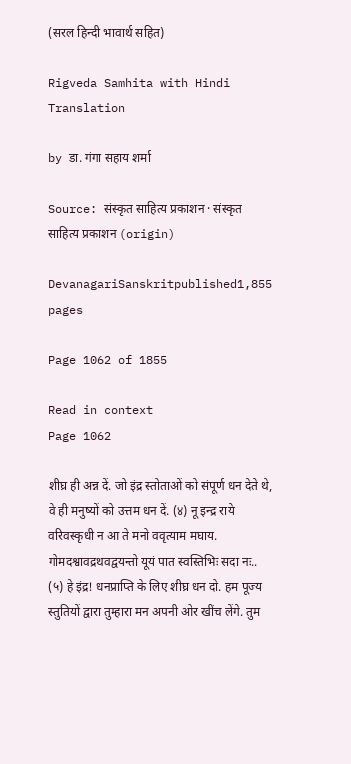(सरल हिन्दी भावार्थ सहित)

Rigveda Samhita with Hindi Translation

by डा. गंगा सहाय शर्मा

Source: संस्कृत साहित्य प्रकाशन · संस्कृत साहित्य प्रकाशन (origin)

DevanagariSanskritpublished1,855 pages

Page 1062 of 1855

Read in context
Page 1062

शीघ्र ही अन्न दें. जो इंद्र स्तोताओं को संपूर्ण धन देते थे, वे ही मनुष्यों को उत्तम धन दें. (४) नू इन्द्र राये वरिवस्कृधी न आ ते मनो ववृत्याम मघाय. गोमदश्वावद्रथवद्वयन्तो यूयं पात स्वस्तिभिः सदा नः.. (५) हे इंद्र! धनप्राप्ति के लिए शीघ्र धन दो. हम पूज्य स्तुतियों द्वारा तुम्हारा मन अपनी ओर खींच लेंगे. तुम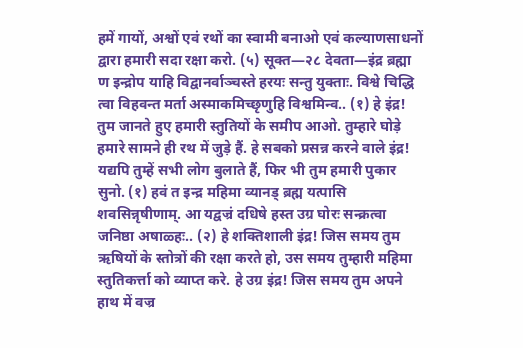हमें गायों, अश्वों एवं रथों का स्वामी बनाओ एवं कल्याणसाधनों द्वारा हमारी सदा रक्षा करो. (५) सूक्त—२८ देवता—इंद्र ब्रह्मा ण इन्द्रोप याहि विद्वानर्वाञ्चस्ते हरयः सन्तु युक्ताः. विश्वे चिद्धि त्वा विहवन्त मर्ता अस्माकमिच्छृणुहि विश्वमिन्व.. (१) हे इंद्र! तुम जानते हुए हमारी स्तुतियों के समीप आओ. तुम्हारे घोड़े हमारे सामने ही रथ में जुड़े हैं. हे सबको प्रसन्न करने वाले इंद्र! यद्यपि तुम्हें सभी लोग बुलाते हैं, फिर भी तुम हमारी पुकार सुनो. (१) हवं त इन्द्र महिमा व्यानड् ब्रह्म यत्पासि शवसिन्नृषीणाम्. आ यद्वज्रं दधिषे हस्त उग्र घोरः सन्क्रत्वा जनिष्ठा अषाळ्हः.. (२) हे शक्तिशाली इंद्र! जिस समय तुम ऋषियों के स्तोत्रों की रक्षा करते हो, उस समय तुम्हारी महिमा स्तुतिकर्त्ता को व्याप्त करे. हे उग्र इंद्र! जिस समय तुम अपने हाथ में वज्र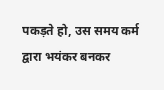पकड़ते हो, उस समय कर्म द्वारा भयंकर बनकर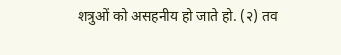शत्रुओं को असहनीय हो जाते हो. (२) तव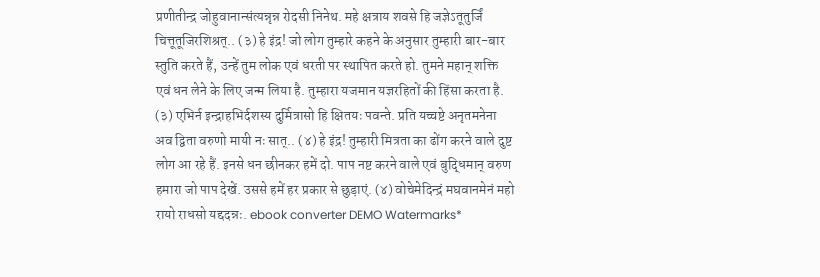प्रणीतीन्द्र जोहुवानान्संत्यन्नृन्न रोदसी निनेथ. महे क्षत्राय शवसे हि जज्ञेऽतूतुर्जिं चित्तूतूजिरशिश्रत्.. (३) हे इंद्र! जो लोग तुम्हारे कहने के अनुसार तुम्हारी बार-बार स्तुति करते हैं, उन्हें तुम लोक एवं धरती पर स्थापित करते हो. तुमने महान् शक्ति एवं धन लेने के लिए जन्म लिया है. तुम्हारा यजमान यज्ञरहितों की हिंसा करता है. (३) एभिर्न इन्द्राहभिर्दशस्य दुर्मित्रासो हि क्षितयः पवन्ते. प्रति यच्चष्टे अनृतमनेना अव द्विता वरुणो मायी नः सात्.. (४) हे इंद्र! तुम्हारी मित्रता का ढोंग करने वाले दुष्ट लोग आ रहे हैं. इनसे धन छीनकर हमें दो. पाप नष्ट करने वाले एवं बुद्धिमान् वरुण हमारा जो पाप देखें. उससे हमें हर प्रकार से छुड़ाएं. (४) वोचेमेदिन्द्रं मघवानमेनं महो रायो राधसो यद्ददन्नः. ebook converter DEMO Watermarks*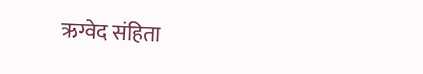ऋग्वेद संहिता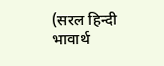(सरल हिन्दी भावार्थ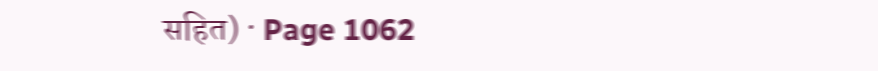सहित) · Page 1062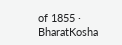of 1855 · BharatKosha